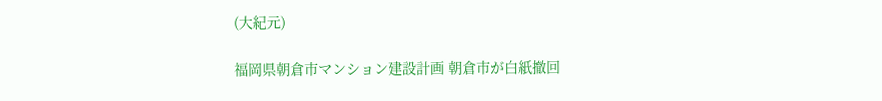(大紀元)

福岡県朝倉市マンション建設計画 朝倉市が白紙撤回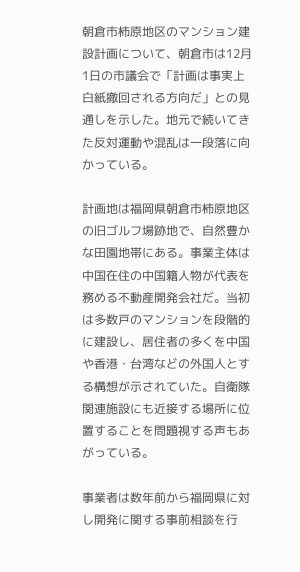朝倉市柿原地区のマンション建設計画について、朝倉市は12月1日の市議会で「計画は事実上白紙撤回される方向だ」との見通しを示した。地元で続いてきた反対運動や混乱は一段落に向かっている。

計画地は福岡県朝倉市柿原地区の旧ゴルフ場跡地で、自然豊かな田園地帯にある。事業主体は中国在住の中国籍人物が代表を務める不動産開発会社だ。当初は多数戸のマンションを段階的に建設し、居住者の多くを中国や香港・台湾などの外国人とする構想が示されていた。自衛隊関連施設にも近接する場所に位置することを問題視する声もあがっている。

事業者は数年前から福岡県に対し開発に関する事前相談を行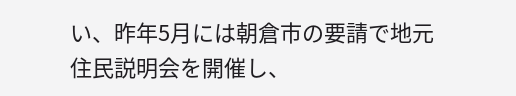い、昨年5月には朝倉市の要請で地元住民説明会を開催し、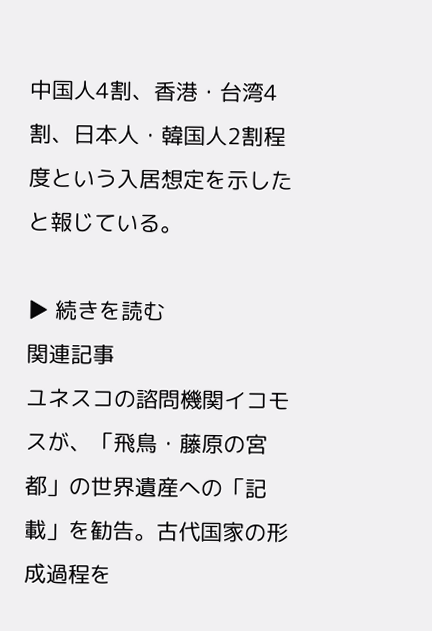中国人4割、香港・台湾4割、日本人・韓国人2割程度という入居想定を示したと報じている。

▶ 続きを読む
関連記事
ユネスコの諮問機関イコモスが、「飛鳥・藤原の宮都」の世界遺産への「記載」を勧告。古代国家の形成過程を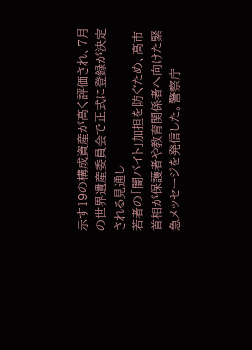示す19の構成資産が高く評価され、7月の世界遺産委員会で正式に登録が決定される見通し
若者の「闇バイト」加担を防ぐため、高市首相が保護者や教育関係者へ向けた緊急メッセージを発信した。警察庁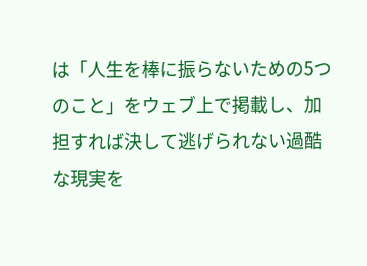は「人生を棒に振らないための5つのこと」をウェブ上で掲載し、加担すれば決して逃げられない過酷な現実を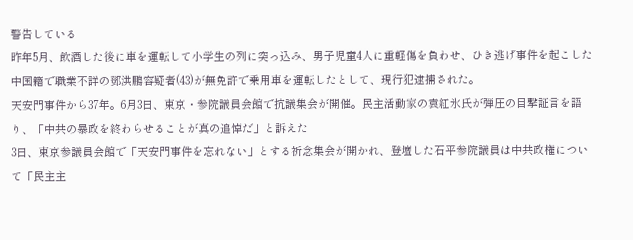警告している
昨年5月、飲酒した後に車を運転して小学生の列に突っ込み、男子児童4人に重軽傷を負わせ、ひき逃げ事件を起こした中国籍で職業不詳の鄧洪鵬容疑者(43)が無免許で乗用車を運転したとして、現行犯逮捕された。
天安門事件から37年。6月3日、東京・参院議員会館で抗議集会が開催。民主活動家の袁紅氷氏が弾圧の目撃証言を語り、「中共の暴政を終わらせることが真の追悼だ」と訴えた
3日、東京参議員会館で「天安門事件を忘れない」とする祈念集会が開かれ、登壇した石平参院議員は中共政権について「民主主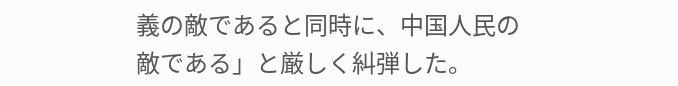義の敵であると同時に、中国人民の敵である」と厳しく糾弾した。